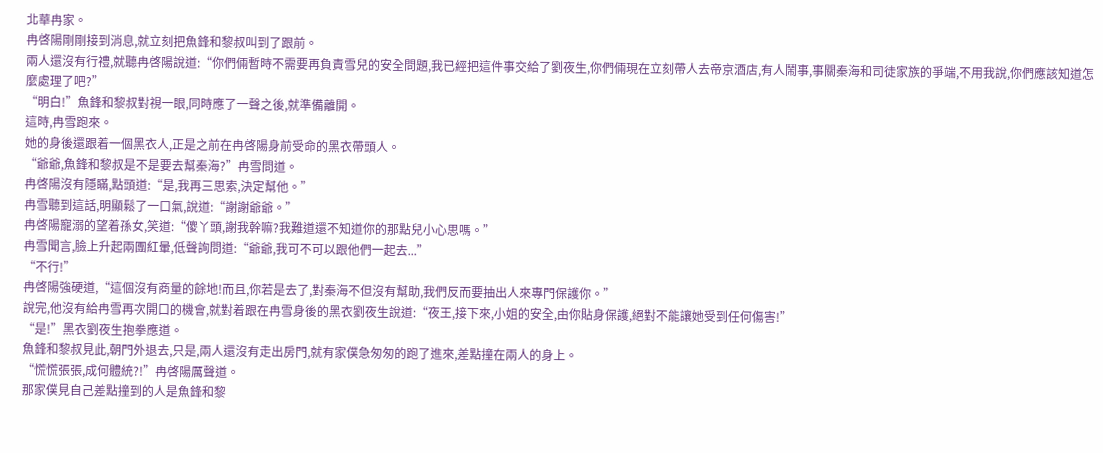北華冉家。
冉啓陽剛剛接到消息,就立刻把魚鋒和黎叔叫到了跟前。
兩人還沒有行禮,就聽冉啓陽說道:“你們倆暫時不需要再負責雪兒的安全問題,我已經把這件事交給了劉夜生,你們倆現在立刻帶人去帝京酒店,有人鬧事,事關秦海和司徒家族的爭端,不用我說,你們應該知道怎麼處理了吧?”
“明白!”魚鋒和黎叔對視一眼,同時應了一聲之後,就準備離開。
這時,冉雪跑來。
她的身後還跟着一個黑衣人,正是之前在冉啓陽身前受命的黑衣帶頭人。
“爺爺,魚鋒和黎叔是不是要去幫秦海?”冉雪問道。
冉啓陽沒有隱瞞,點頭道:“是,我再三思索,決定幫他。”
冉雪聽到這話,明顯鬆了一口氣,說道:“謝謝爺爺。”
冉啓陽寵溺的望着孫女,笑道:“傻丫頭,謝我幹嘛?我難道還不知道你的那點兒小心思嗎。”
冉雪聞言,臉上升起兩團紅暈,低聲詢問道:“爺爺,我可不可以跟他們一起去...”
“不行!”
冉啓陽強硬道,“這個沒有商量的餘地!而且,你若是去了,對秦海不但沒有幫助,我們反而要抽出人來專門保護你。”
說完,他沒有給冉雪再次開口的機會,就對着跟在冉雪身後的黑衣劉夜生說道:“夜王,接下來,小姐的安全,由你貼身保護,絕對不能讓她受到任何傷害!”
“是!”黑衣劉夜生抱拳應道。
魚鋒和黎叔見此,朝門外退去,只是,兩人還沒有走出房門,就有家僕急匆匆的跑了進來,差點撞在兩人的身上。
“慌慌張張,成何體統?!”冉啓陽厲聲道。
那家僕見自己差點撞到的人是魚鋒和黎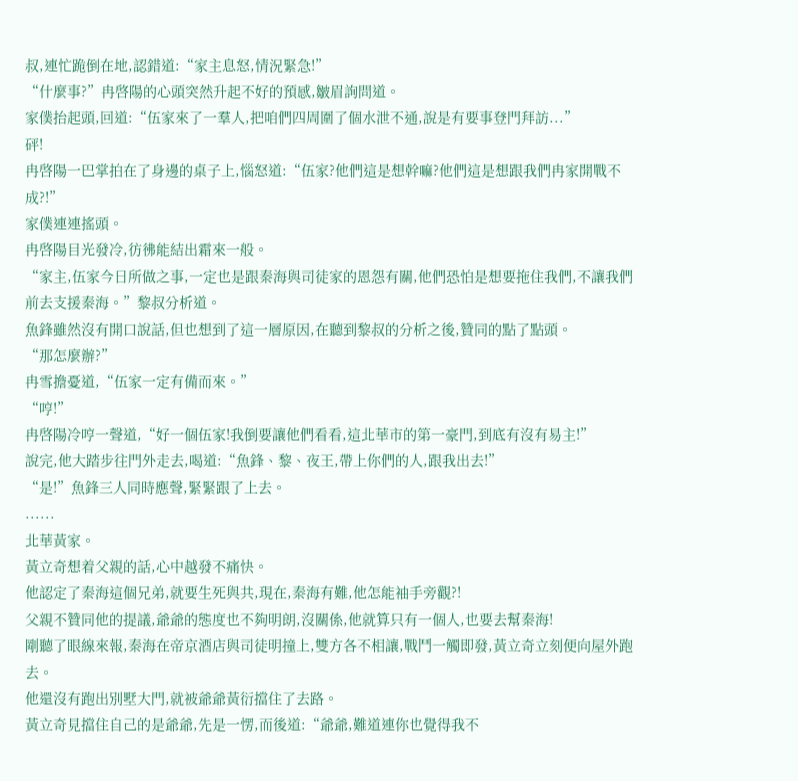叔,連忙跪倒在地,認錯道:“家主息怒,情況緊急!”
“什麼事?”冉啓陽的心頭突然升起不好的預感,皺眉詢問道。
家僕抬起頭,回道:“伍家來了一羣人,把咱們四周圍了個水泄不通,說是有要事登門拜訪...”
砰!
冉啓陽一巴掌拍在了身邊的桌子上,惱怒道:“伍家?他們這是想幹嘛?他們這是想跟我們冉家開戰不成?!”
家僕連連搖頭。
冉啓陽目光發冷,彷彿能結出霜來一般。
“家主,伍家今日所做之事,一定也是跟秦海與司徒家的恩怨有關,他們恐怕是想要拖住我們,不讓我們前去支援秦海。”黎叔分析道。
魚鋒雖然沒有開口說話,但也想到了這一層原因,在聽到黎叔的分析之後,贊同的點了點頭。
“那怎麼辦?”
冉雪擔憂道,“伍家一定有備而來。”
“哼!”
冉啓陽冷哼一聲道,“好一個伍家!我倒要讓他們看看,這北華市的第一豪門,到底有沒有易主!”
說完,他大踏步往門外走去,喝道:“魚鋒、黎、夜王,帶上你們的人,跟我出去!”
“是!”魚鋒三人同時應聲,緊緊跟了上去。
......
北華黃家。
黃立奇想着父親的話,心中越發不痛快。
他認定了秦海這個兄弟,就要生死與共,現在,秦海有難,他怎能袖手旁觀?!
父親不贊同他的提議,爺爺的態度也不夠明朗,沒關係,他就算只有一個人,也要去幫秦海!
剛聽了眼線來報,秦海在帝京酒店與司徒明撞上,雙方各不相讓,戰鬥一觸即發,黃立奇立刻便向屋外跑去。
他還沒有跑出別墅大門,就被爺爺黃衍擋住了去路。
黃立奇見擋住自己的是爺爺,先是一愣,而後道:“爺爺,難道連你也覺得我不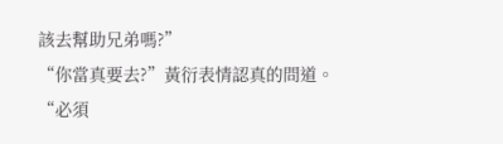該去幫助兄弟嗎?”
“你當真要去?”黃衍表情認真的問道。
“必須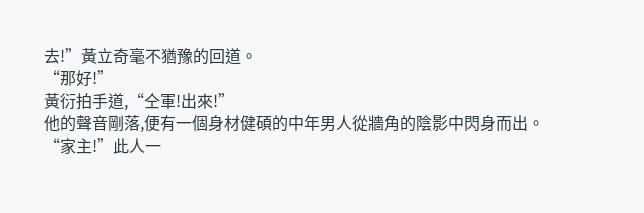去!”黃立奇毫不猶豫的回道。
“那好!”
黃衍拍手道,“仝軍!出來!”
他的聲音剛落,便有一個身材健碩的中年男人從牆角的陰影中閃身而出。
“家主!”此人一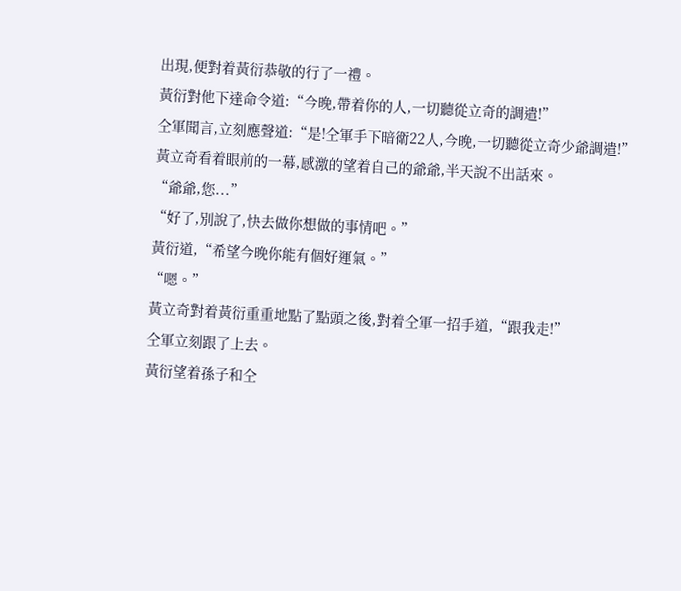出現,便對着黃衍恭敬的行了一禮。
黃衍對他下達命令道:“今晚,帶着你的人,一切聽從立奇的調遣!”
仝軍聞言,立刻應聲道:“是!仝軍手下暗衛22人,今晚,一切聽從立奇少爺調遣!”
黃立奇看着眼前的一幕,感激的望着自己的爺爺,半天說不出話來。
“爺爺,您...”
“好了,別說了,快去做你想做的事情吧。”
黃衍道,“希望今晚你能有個好運氣。”
“嗯。”
黃立奇對着黃衍重重地點了點頭之後,對着仝軍一招手道,“跟我走!”
仝軍立刻跟了上去。
黃衍望着孫子和仝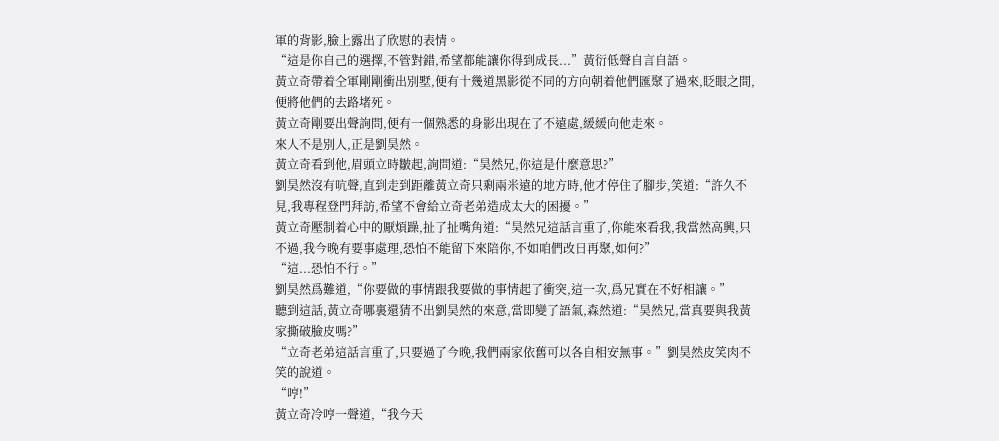軍的背影,臉上露出了欣慰的表情。
“這是你自己的選擇,不管對錯,希望都能讓你得到成長...”黃衍低聲自言自語。
黃立奇帶着仝軍剛剛衝出別墅,便有十幾道黑影從不同的方向朝着他們匯聚了過來,眨眼之間,便將他們的去路堵死。
黃立奇剛要出聲詢問,便有一個熟悉的身影出現在了不遠處,緩緩向他走來。
來人不是別人,正是劉昊然。
黃立奇看到他,眉頭立時皺起,詢問道:“昊然兄,你這是什麼意思?”
劉昊然沒有吭聲,直到走到距離黃立奇只剩兩米遠的地方時,他才停住了腳步,笑道:“許久不見,我專程登門拜訪,希望不會給立奇老弟造成太大的困擾。”
黃立奇壓制着心中的厭煩躁,扯了扯嘴角道:“昊然兄這話言重了,你能來看我,我當然高興,只不過,我今晚有要事處理,恐怕不能留下來陪你,不如咱們改日再聚,如何?”
“這...恐怕不行。”
劉昊然爲難道,“你要做的事情跟我要做的事情起了衝突,這一次,爲兄實在不好相讓。”
聽到這話,黃立奇哪裏還猜不出劉昊然的來意,當即變了語氣,森然道:“昊然兄,當真要與我黃家撕破臉皮嗎?”
“立奇老弟這話言重了,只要過了今晚,我們兩家依舊可以各自相安無事。”劉昊然皮笑肉不笑的說道。
“哼!”
黃立奇冷哼一聲道,“我今天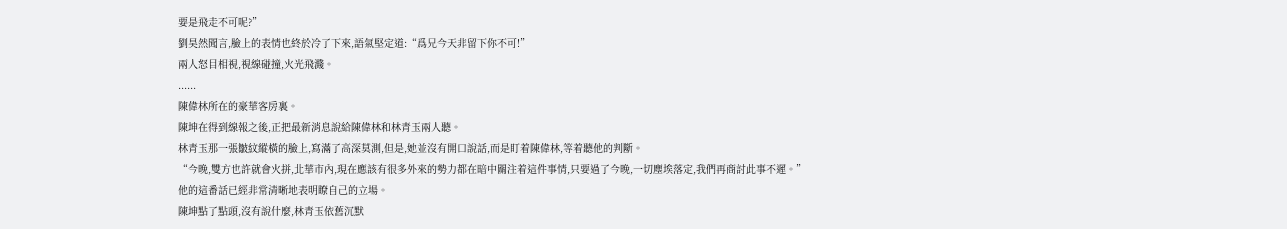要是飛走不可呢?”
劉昊然聞言,臉上的表情也終於冷了下來,語氣堅定道:“爲兄今天非留下你不可!”
兩人怒目相視,視線碰撞,火光飛濺。
......
陳偉林所在的豪華客房裏。
陳坤在得到線報之後,正把最新消息說給陳偉林和林青玉兩人聽。
林青玉那一張皺紋縱橫的臉上,寫滿了高深莫測,但是,她並沒有開口說話,而是盯着陳偉林,等着聽他的判斷。
“今晚,雙方也許就會火拼,北華市內,現在應該有很多外來的勢力都在暗中關注着這件事情,只要過了今晚,一切塵埃落定,我們再商討此事不遲。”
他的這番話已經非常清晰地表明瞭自己的立場。
陳坤點了點頭,沒有說什麼,林青玉依舊沉默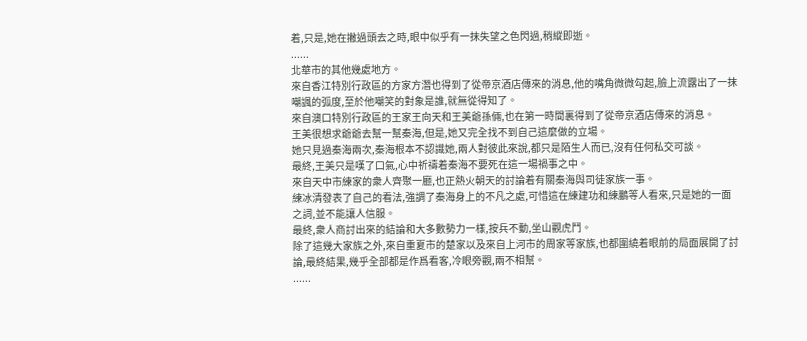着,只是,她在撇過頭去之時,眼中似乎有一抹失望之色閃過,稍縱即逝。
......
北華市的其他幾處地方。
來自香江特別行政區的方家方潛也得到了從帝京酒店傳來的消息,他的嘴角微微勾起,臉上流露出了一抹嘲諷的弧度,至於他嘲笑的對象是誰,就無從得知了。
來自澳口特別行政區的王家王向天和王美爺孫倆,也在第一時間裏得到了從帝京酒店傳來的消息。
王美很想求爺爺去幫一幫秦海,但是,她又完全找不到自己這麼做的立場。
她只見過秦海兩次,秦海根本不認識她,兩人對彼此來說,都只是陌生人而已,沒有任何私交可談。
最終,王美只是嘆了口氣,心中祈禱着秦海不要死在這一場禍事之中。
來自天中市練家的衆人齊聚一廳,也正熱火朝天的討論着有關秦海與司徒家族一事。
練冰清發表了自己的看法,強調了秦海身上的不凡之處,可惜這在練建功和練鵬等人看來,只是她的一面之詞,並不能讓人信服。
最終,衆人商討出來的結論和大多數勢力一樣,按兵不動,坐山觀虎鬥。
除了這幾大家族之外,來自重夏市的楚家以及來自上河市的周家等家族,也都圍繞着眼前的局面展開了討論,最終結果,幾乎全部都是作爲看客,冷眼旁觀,兩不相幫。
......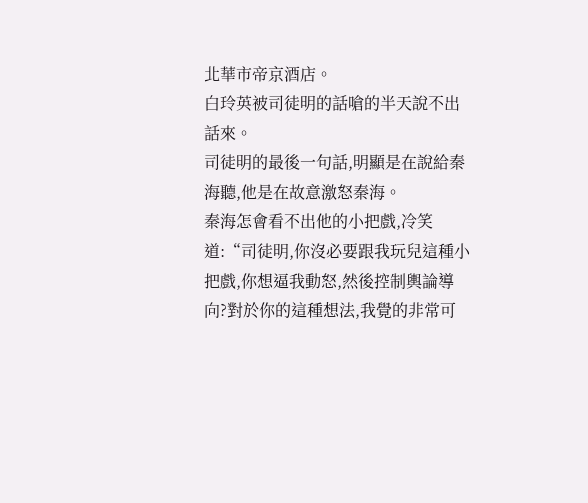北華市帝京酒店。
白玲英被司徒明的話嗆的半天說不出話來。
司徒明的最後一句話,明顯是在說給秦海聽,他是在故意激怒秦海。
秦海怎會看不出他的小把戲,冷笑道:“司徒明,你沒必要跟我玩兒這種小把戲,你想逼我動怒,然後控制輿論導向?對於你的這種想法,我覺的非常可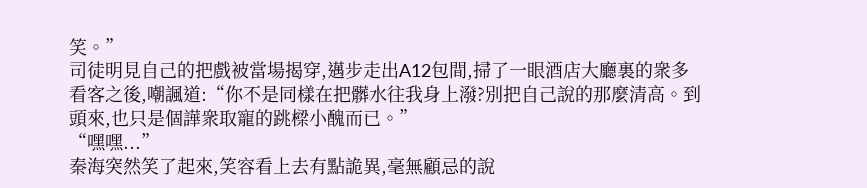笑。”
司徒明見自己的把戲被當場揭穿,邁步走出A12包間,掃了一眼酒店大廳裏的衆多看客之後,嘲諷道:“你不是同樣在把髒水往我身上潑?別把自己說的那麼清高。到頭來,也只是個譁衆取寵的跳樑小醜而已。”
“嘿嘿...”
秦海突然笑了起來,笑容看上去有點詭異,毫無顧忌的說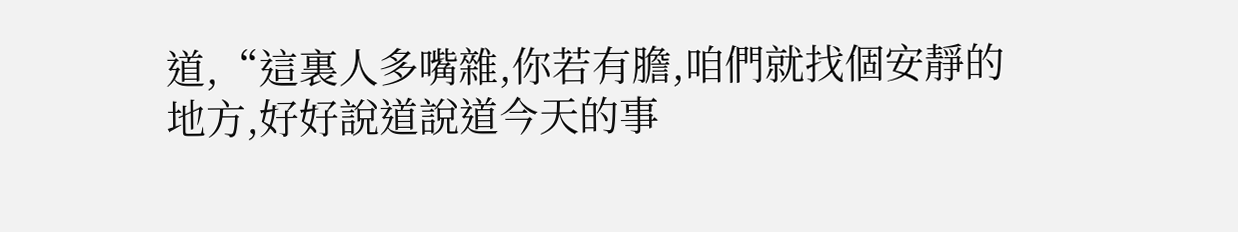道,“這裏人多嘴雜,你若有膽,咱們就找個安靜的地方,好好說道說道今天的事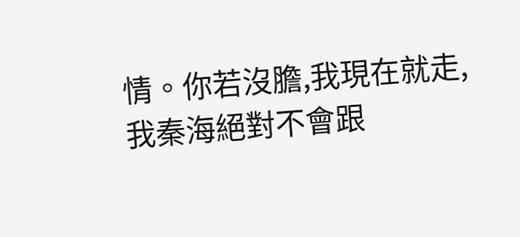情。你若沒膽,我現在就走,我秦海絕對不會跟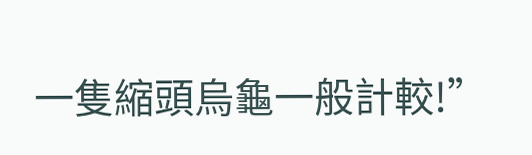一隻縮頭烏龜一般計較!”